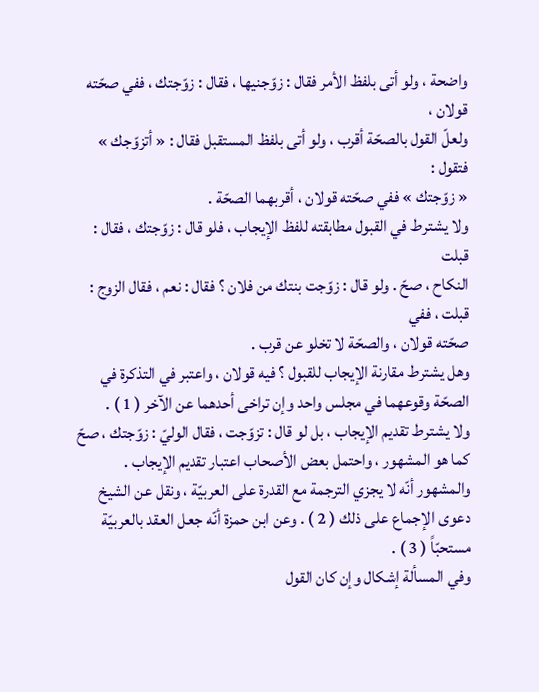واضحة ، ولو أتى بلفظ الأمر فقال : زوّجنيها ، فقال : زوّجتك ، ففي صحّته قولان ،
ولعلّ القول بالصحّة أقرب ، ولو أتى بلفظ المستقبل فقال : « أتزوّجك » فتقول :
« زوّجتك » ففي صحّته قولان ، أقربهما الصحّة .
ولا يشترط في القبول مطابقته للفظ الإيجاب ، فلو قال : زوّجتك ، فقال : قبلت
النكاح ، صحّ . ولو قال : زوّجت بنتك من فلان ؟ فقال : نعم ، فقال الزوج : قبلت ، ففي
صحّته قولان ، والصحّة لا تخلو عن قرب .
وهل يشترط مقارنة الإيجاب للقبول ؟ فيه قولان ، واعتبر في التذكرة في
الصحّة وقوعهما في مجلس واحد وإن تراخى أحدهما عن الآخر ( 1 ) .
ولا يشترط تقديم الإيجاب ، بل لو قال : تزوّجت ، فقال الوليّ : زوّجتك ، صحّ
كما هو المشهور ، واحتمل بعض الأصحاب اعتبار تقديم الإيجاب .
والمشهور أنّه لا يجزي الترجمة مع القدرة على العربيّة ، ونقل عن الشيخ
دعوى الإجماع على ذلك ( 2 ) . وعن ابن حمزة أنّه جعل العقد بالعربيّة مستحبّاً ( 3 ) .
وفي المسألة إشكال وإن كان القول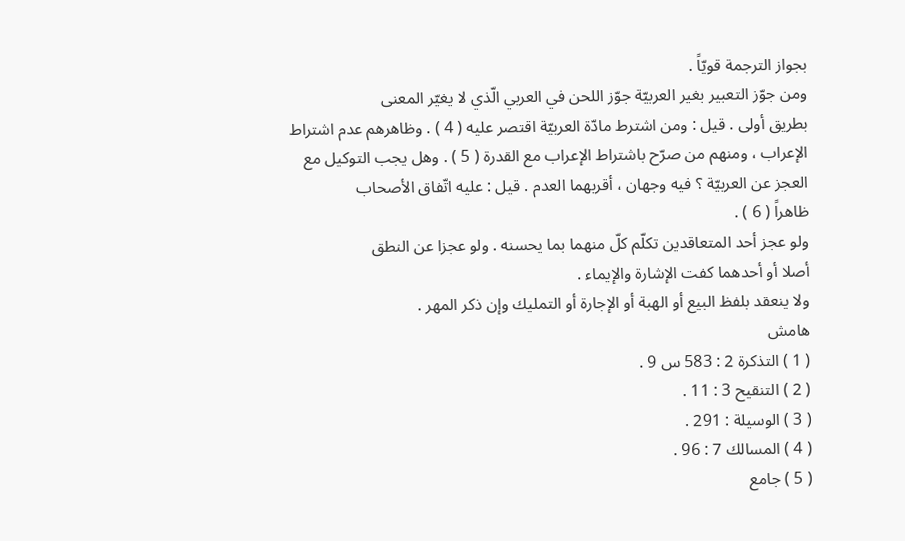بجواز الترجمة قويّاً .
ومن جوّز التعبير بغير العربيّة جوّز اللحن في العربي الّذي لا يغيّر المعنى
بطريق أولى . قيل : ومن اشترط مادّة العربيّة اقتصر عليه ( 4 ) . وظاهرهم عدم اشتراط
الإعراب ، ومنهم من صرّح باشتراط الإعراب مع القدرة ( 5 ) . وهل يجب التوكيل مع
العجز عن العربيّة ؟ فيه وجهان ، أقربهما العدم . قيل : عليه اتّفاق الأصحاب
ظاهراً ( 6 ) .
ولو عجز أحد المتعاقدين تكلّم كلّ منهما بما يحسنه . ولو عجزا عن النطق
أصلا أو أحدهما كفت الإشارة والإيماء .
ولا ينعقد بلفظ البيع أو الهبة أو الإجارة أو التمليك وإن ذكر المهر .
هامش
( 1 ) التذكرة 2 : 583 س 9 .
( 2 ) التنقيح 3 : 11 .
( 3 ) الوسيلة : 291 .
( 4 ) المسالك 7 : 96 .
( 5 ) جامع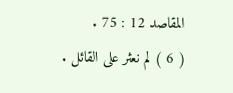المقاصد 12 : 75 .
( 6 ) لم نعثر على القائل .